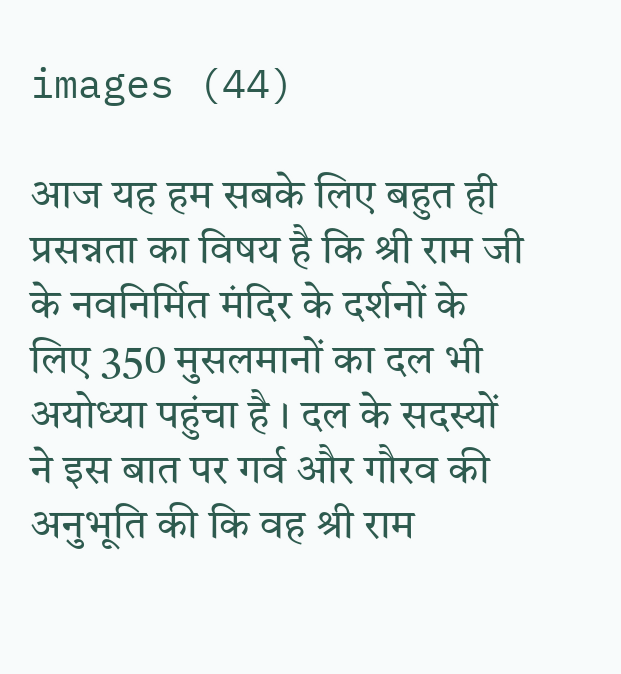images (44)

आज यह हम सबके लिए बहुत ही प्रसन्नता का विषय है कि श्री राम जी के नवनिर्मित मंदिर के दर्शनों के लिए 350 मुसलमानों का दल भी अयोध्या पहुंचा है । दल के सदस्यों ने इस बात पर गर्व और गौरव की अनुभूति की कि वह श्री राम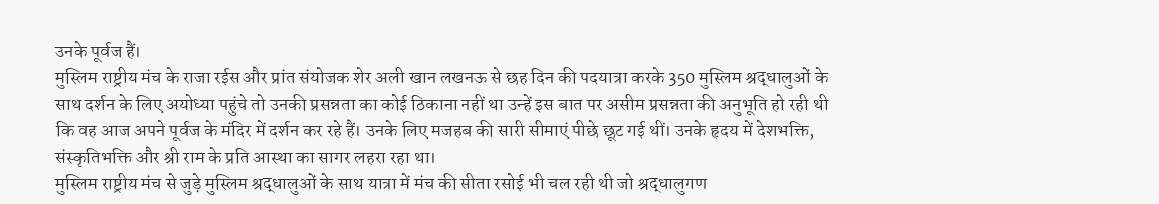उनके पूर्वज हैं।
मुस्लिम राष्ट्रीय मंच के राजा रईस और प्रांत संयोजक शेर अली खान लखनऊ से छह दिन की पदयात्रा करके 350 मुस्लिम श्रद्धालुओं के साथ दर्शन के लिए अयोध्या पहुंचे तो उनकी प्रसन्नता का कोई ठिकाना नहीं था उन्हें इस बात पर असीम प्रसन्नता की अनुभूति हो रही थी कि वह आज अपने पूर्वज के मंदिर में दर्शन कर रहे हैं। उनके लिए मजहब की सारी सीमाएं पीछे छूट गई थीं। उनके हृदय में देशभक्ति, संस्कृतिभक्ति और श्री राम के प्रति आस्था का सागर लहरा रहा था।
मुस्लिम राष्ट्रीय मंच से जुड़े मुस्लिम श्रद्धालुओं के साथ यात्रा में मंच की सीता रसोई भी चल रही थी जो श्रद्धालुगण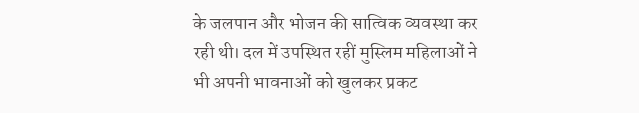के जलपान और भोजन की सात्विक व्यवस्था कर रही थी। दल में उपस्थित रहीं मुस्लिम महिलाओं ने भी अपनी भावनाओं को खुलकर प्रकट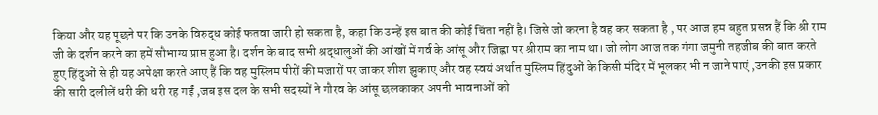किया और यह पूछने पर कि उनके विरुद्ध कोई फतवा जारी हो सकता है, कहा कि उन्हें इस बात की कोई चिंता नहीं है। जिसे जो करना है वह कर सकता है , पर आज हम बहुत प्रसन्न हैं कि श्री राम जी के दर्शन करने का हमें सौभाग्य प्राप्त हुआ है। दर्शन के बाद सभी श्रद्धालुओं की आंखों में गर्व के आंसू और जिह्वा पर श्रीराम का नाम था। जो लोग आज तक गंगा जमुनी तहजीब की बात करते हुए हिंदुओं से ही यह अपेक्षा करते आए हैं कि वह मुस्लिम पीरों की मजारों पर जाकर शीश झुकाए और वह स्वयं अर्थात मुस्लिम हिंदुओं के किसी मंदिर में भूलकर भी न जाने पाएं ,उनकी इस प्रकार की सारी दलीलें धरी की धरी रह गईं ,जब इस दल के सभी सदस्यों ने गौरव के आंसू छलकाकर अपनी भावनाओं को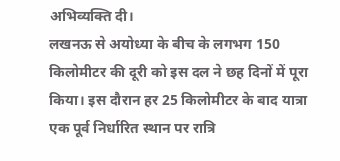अभिव्यक्ति दी।
लखनऊ से अयोध्या के बीच के लगभग 150 किलोमीटर की दूरी को इस दल ने छह दिनों में पूरा किया। इस दौरान हर 25 किलोमीटर के बाद यात्रा एक पूर्व निर्धारित स्थान पर रात्रि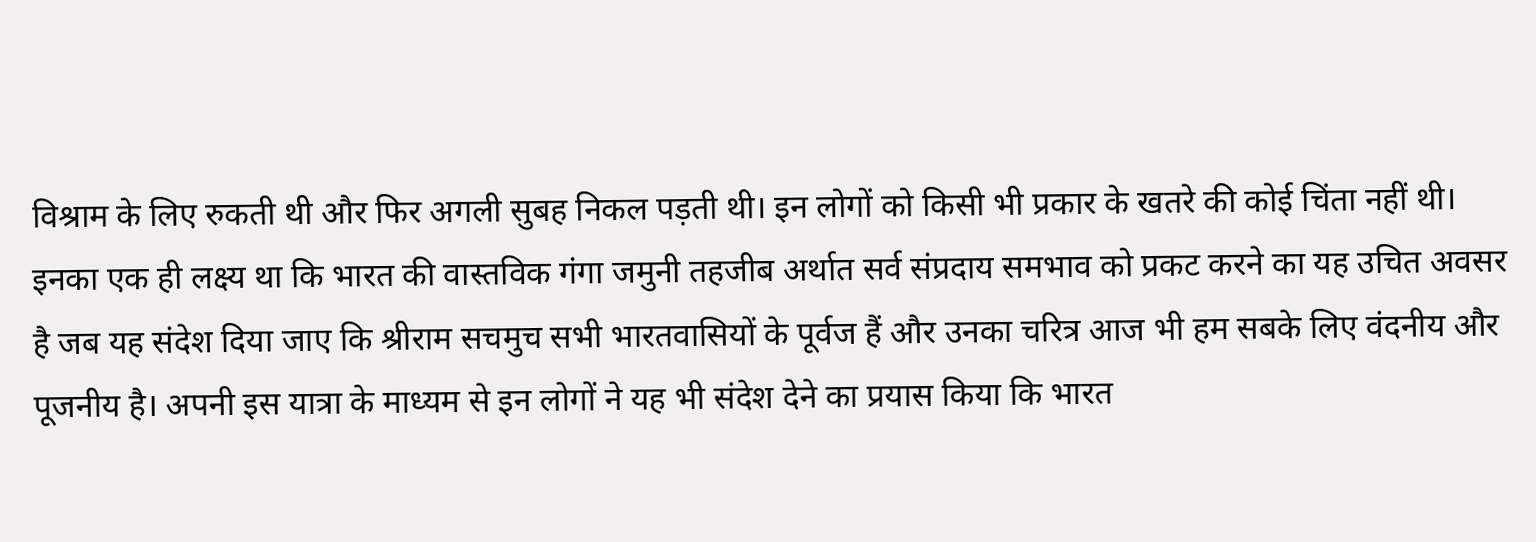विश्राम के लिए रुकती थी और फिर अगली सुबह निकल पड़ती थी। इन लोगों को किसी भी प्रकार के खतरे की कोई चिंता नहीं थी। इनका एक ही लक्ष्य था कि भारत की वास्तविक गंगा जमुनी तहजीब अर्थात सर्व संप्रदाय समभाव को प्रकट करने का यह उचित अवसर है जब यह संदेश दिया जाए कि श्रीराम सचमुच सभी भारतवासियों के पूर्वज हैं और उनका चरित्र आज भी हम सबके लिए वंदनीय और पूजनीय है। अपनी इस यात्रा के माध्यम से इन लोगों ने यह भी संदेश देने का प्रयास किया कि भारत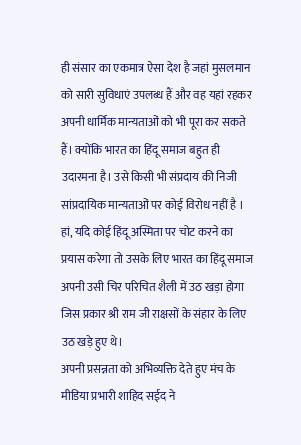ही संसार का एकमात्र ऐसा देश है जहां मुसलमान को सारी सुविधाएं उपलब्ध हैं और वह यहां रहकर अपनी धार्मिक मान्यताओं को भी पूरा कर सकते हैं। क्योंकि भारत का हिंदू समाज बहुत ही उदारमना है। उसे किसी भी संप्रदाय की निजी सांप्रदायिक मान्यताओं पर कोई विरोध नहीं है । हां, यदि कोई हिंदू अस्मिता पर चोट करने का प्रयास करेगा तो उसके लिए भारत का हिंदू समाज अपनी उसी चिर परिचित शैली में उठ खड़ा होगा जिस प्रकार श्री राम जी राक्षसों के संहार के लिए उठ खड़े हुए थे।
अपनी प्रसन्नता को अभिव्यक्ति देते हुए मंच के मीडिया प्रभारी शाहिद सईद ने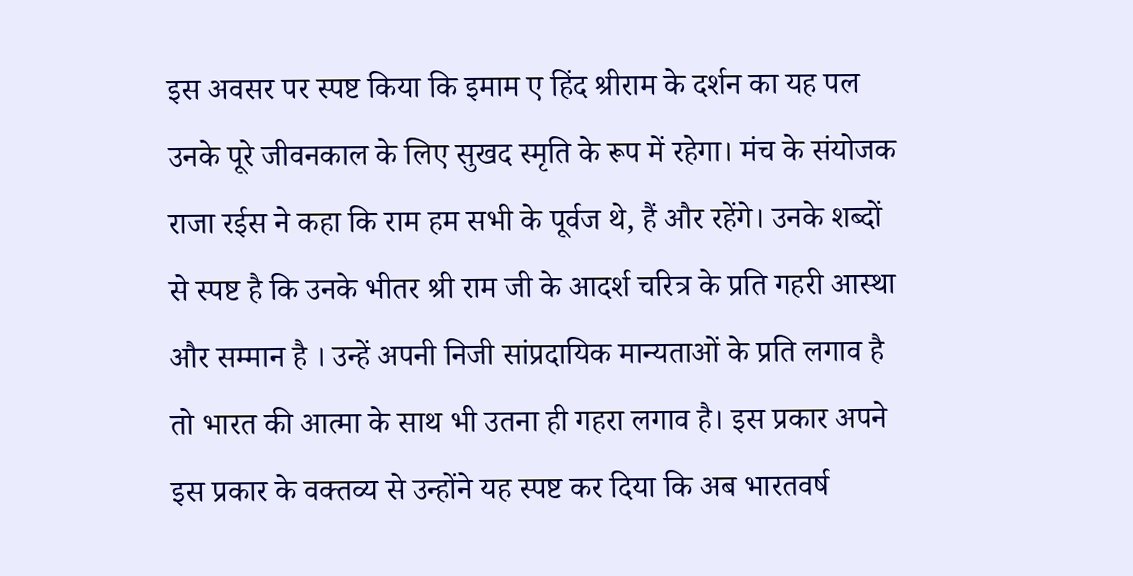इस अवसर पर स्पष्ट किया कि इमाम ए हिंद श्रीराम के दर्शन का यह पल उनके पूरे जीवनकाल के लिए सुखद स्मृति के रूप में रहेगा। मंच के संयोजक राजा रईस ने कहा कि राम हम सभी के पूर्वज थे, हैं और रहेंगे। उनके शब्दों से स्पष्ट है कि उनके भीतर श्री राम जी के आदर्श चरित्र के प्रति गहरी आस्था और सम्मान है । उन्हें अपनी निजी सांप्रदायिक मान्यताओं के प्रति लगाव है तो भारत की आत्मा के साथ भी उतना ही गहरा लगाव है। इस प्रकार अपने इस प्रकार के वक्तव्य से उन्होंने यह स्पष्ट कर दिया कि अब भारतवर्ष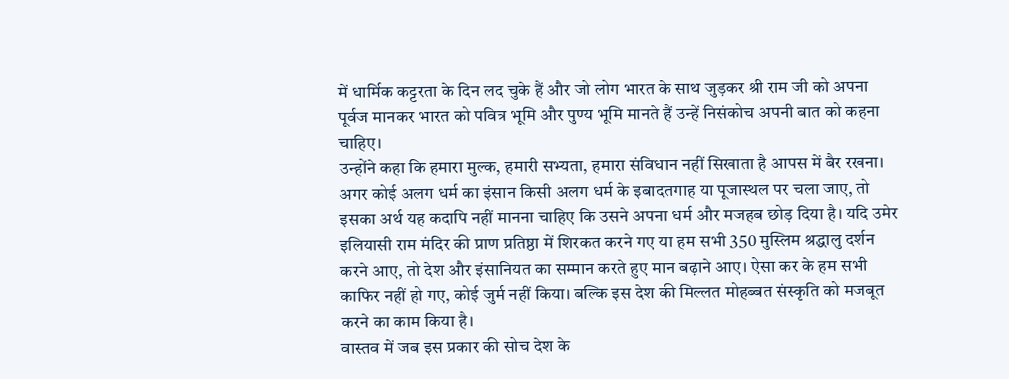में धार्मिक कट्टरता के दिन लद चुके हैं और जो लोग भारत के साथ जुड़कर श्री राम जी को अपना पूर्वज मानकर भारत को पवित्र भूमि और पुण्य भूमि मानते हैं उन्हें निसंकोच अपनी बात को कहना चाहिए।
उन्होंने कहा कि हमारा मुल्क, हमारी सभ्यता, हमारा संविधान नहीं सिखाता है आपस में बैर रखना। अगर कोई अलग धर्म का इंसान किसी अलग धर्म के इबादतगाह या पूजास्थल पर चला जाए, तो इसका अर्थ यह कदापि नहीं मानना चाहिए कि उसने अपना धर्म और मजहब छोड़ दिया है। यदि उमेर इलियासी राम मंदिर की प्राण प्रतिष्ठा में शिरकत करने गए या हम सभी 350 मुस्लिम श्रद्धालु दर्शन करने आए, तो देश और इंसानियत का सम्मान करते हुए मान बढ़ाने आए। ऐसा कर के हम सभी काफिर नहीं हो गए, कोई जुर्म नहीं किया। बल्कि इस देश की मिल्लत मोहब्बत संस्कृति को मजबूत करने का काम किया है।
वास्तव में जब इस प्रकार की सोच देश के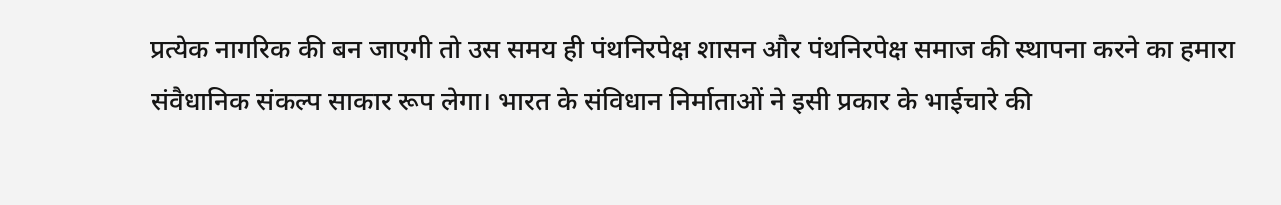प्रत्येक नागरिक की बन जाएगी तो उस समय ही पंथनिरपेक्ष शासन और पंथनिरपेक्ष समाज की स्थापना करने का हमारा संवैधानिक संकल्प साकार रूप लेगा। भारत के संविधान निर्माताओं ने इसी प्रकार के भाईचारे की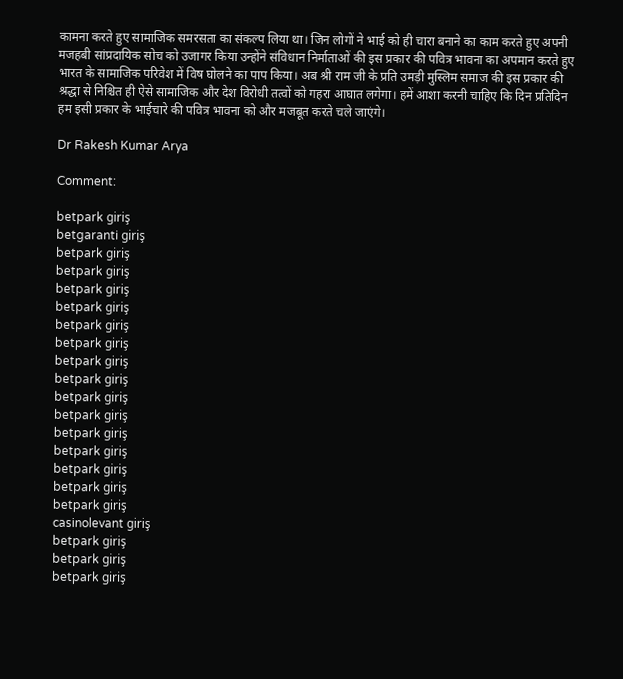कामना करते हुए सामाजिक समरसता का संकल्प लिया था। जिन लोगों ने भाई को ही चारा बनाने का काम करते हुए अपनी मजहबी सांप्रदायिक सोच को उजागर किया उन्होंने संविधान निर्माताओं की इस प्रकार की पवित्र भावना का अपमान करते हुए भारत के सामाजिक परिवेश में विष घोलने का पाप किया। अब श्री राम जी के प्रति उमड़ी मुस्लिम समाज की इस प्रकार की श्रद्धा से निश्चित ही ऐसे सामाजिक और देश विरोधी तत्वों को गहरा आघात लगेगा। हमें आशा करनी चाहिए कि दिन प्रतिदिन हम इसी प्रकार के भाईचारे की पवित्र भावना को और मजबूत करते चले जाएंगे।

Dr Rakesh Kumar Arya

Comment:

betpark giriş
betgaranti giriş
betpark giriş
betpark giriş
betpark giriş
betpark giriş
betpark giriş
betpark giriş
betpark giriş
betpark giriş
betpark giriş
betpark giriş
betpark giriş
betpark giriş
betpark giriş
betpark giriş
betpark giriş
casinolevant giriş
betpark giriş
betpark giriş
betpark giriş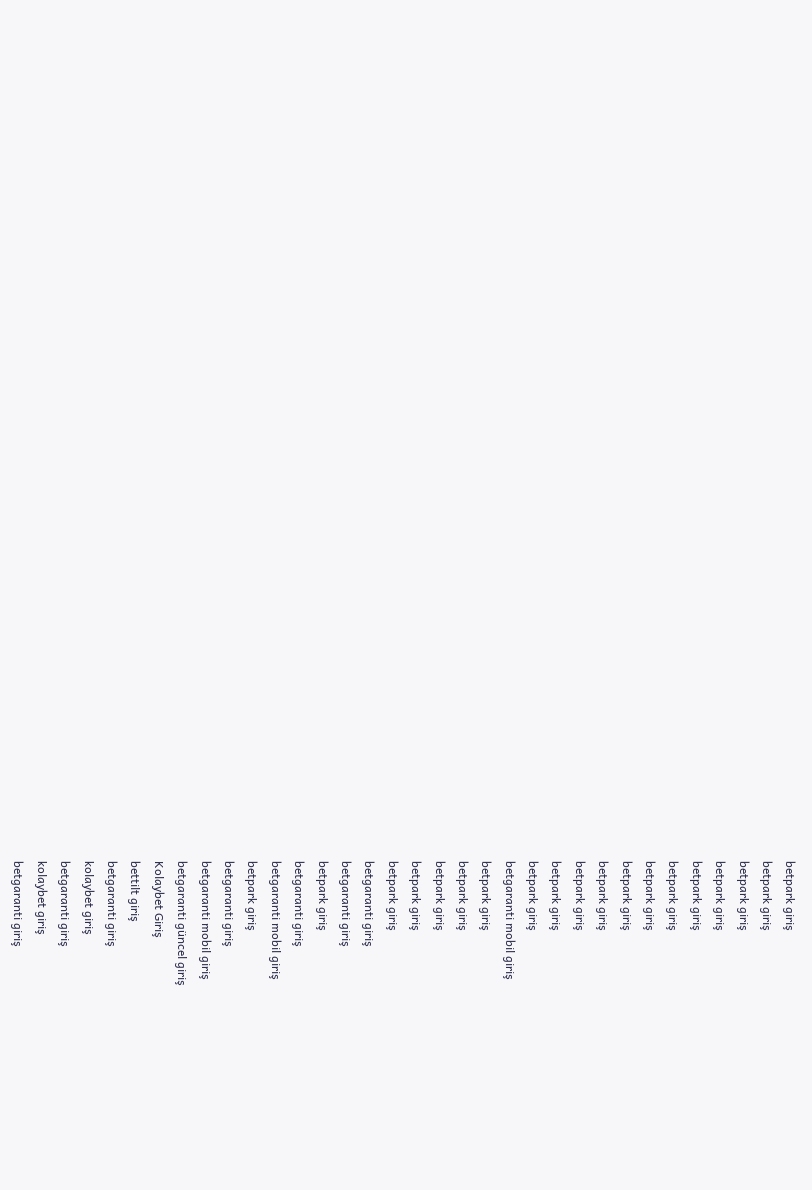betpark giriş
betpark giriş
betpark giriş
betpark giriş
betpark giriş
betpark giriş
betpark giriş
betpark giriş
betpark giriş
betpark giriş
betpark giriş
betpark giriş
betgaranti mobil giriş
betpark giriş
betpark giriş
betpark giriş
betpark giriş
betpark giriş
betgaranti giriş
betgaranti giriş
betpark giriş
betgaranti giriş
betgaranti mobil giriş
betpark giriş
betgaranti giriş
betgaranti mobil giriş
betgaranti güncel giriş
Kolaybet Giriş
bettilt giriş
betgaranti giriş
kolaybet giriş
betgaranti giriş
kolaybet giriş
betgaranti giriş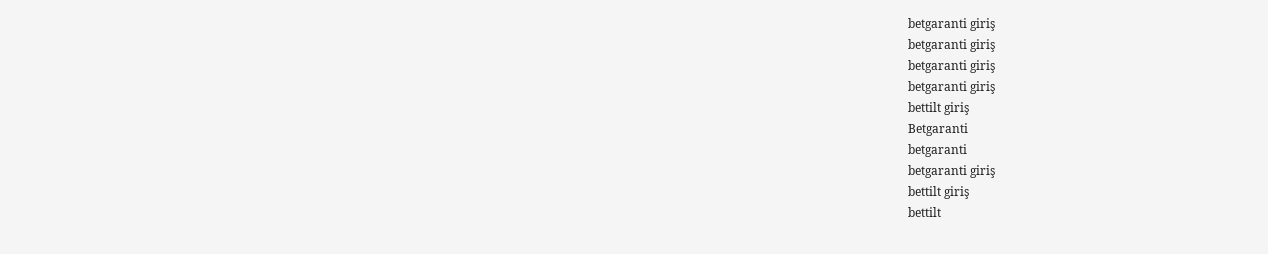betgaranti giriş
betgaranti giriş
betgaranti giriş
betgaranti giriş
bettilt giriş
Betgaranti
betgaranti
betgaranti giriş
bettilt giriş
bettilt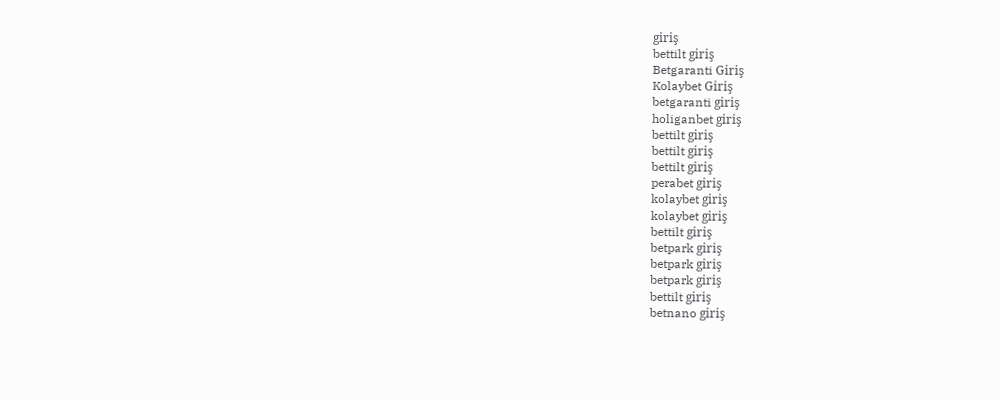giriş
bettilt giriş
Betgaranti Giriş
Kolaybet Giriş
betgaranti giriş
holiganbet giriş
bettilt giriş
bettilt giriş
bettilt giriş
perabet giriş
kolaybet giriş
kolaybet giriş
bettilt giriş
betpark giriş
betpark giriş
betpark giriş
bettilt giriş
betnano giriş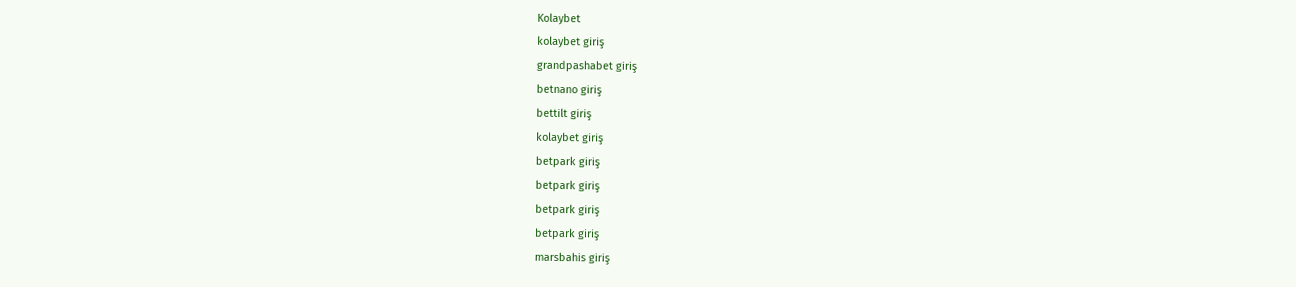Kolaybet
kolaybet giriş
grandpashabet giriş
betnano giriş
bettilt giriş
kolaybet giriş
betpark giriş
betpark giriş
betpark giriş
betpark giriş
marsbahis giriş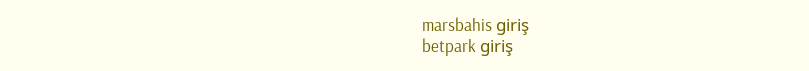marsbahis giriş
betpark giriş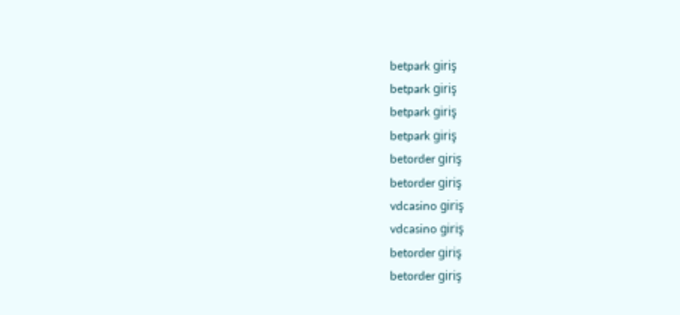betpark giriş
betpark giriş
betpark giriş
betpark giriş
betorder giriş
betorder giriş
vdcasino giriş
vdcasino giriş
betorder giriş
betorder giriş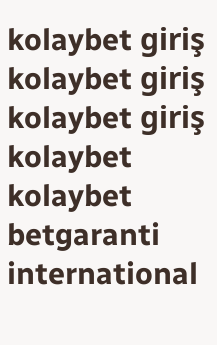kolaybet giriş
kolaybet giriş
kolaybet giriş
kolaybet
kolaybet
betgaranti international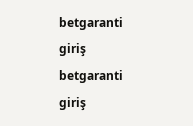betgaranti giriş
betgaranti giriş